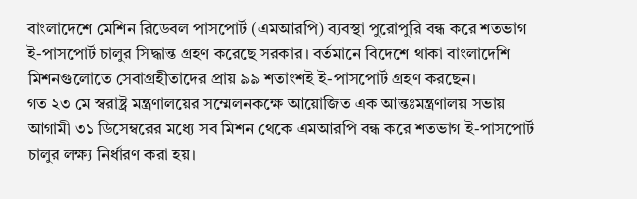বাংলাদেশে মেশিন রিডেবল পাসপোর্ট (এমআরপি) ব্যবস্থা পুরোপুরি বন্ধ করে শতভাগ ই-পাসপোর্ট চালুর সিদ্ধান্ত গ্রহণ করেছে সরকার। বর্তমানে বিদেশে থাকা বাংলাদেশি মিশনগুলোতে সেবাগ্রহীতাদের প্রায় ৯৯ শতাংশই ই-পাসপোর্ট গ্রহণ করছেন।
গত ২৩ মে স্বরাষ্ট্র মন্ত্রণালয়ের সম্মেলনকক্ষে আয়োজিত এক আন্তঃমন্ত্রণালয় সভায় আগামী ৩১ ডিসেম্বরের মধ্যে সব মিশন থেকে এমআরপি বন্ধ করে শতভাগ ই-পাসপোর্ট চালুর লক্ষ্য নির্ধারণ করা হয়।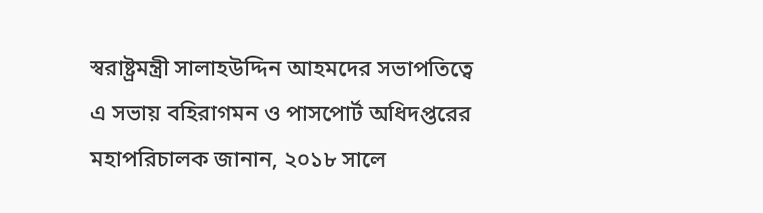স্বরাষ্ট্রমন্ত্রী সালাহউদ্দিন আহমদের সভাপতিত্বে এ সভায় বহিরাগমন ও পাসপোর্ট অধিদপ্তরের মহাপরিচালক জানান, ২০১৮ সালে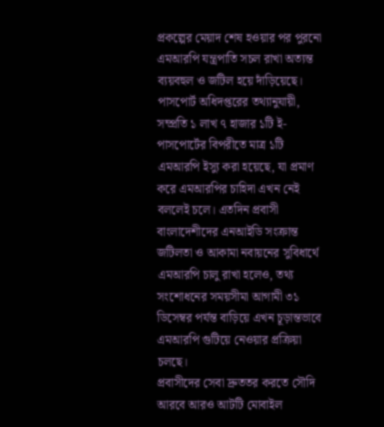প্রকল্পের মেয়াদ শেষ হওয়ার পর পুরনো এমআরপি যন্ত্রপাতি সচল রাখা অত্যন্ত ব্যয়বহুল ও জটিল হয়ে দাঁড়িয়েছে।
পাসপোর্ট অধিদপ্তরের তথ্যানুযায়ী, সম্প্রতি ১ লাখ ৭ হাজার ১টি ই-পাসপোর্টের বিপরীতে মাত্র ১টি এমআরপি ইস্যু করা হয়েছে, যা প্রমাণ করে এমআরপির চাহিদা এখন নেই বললেই চলে। এতদিন প্রবাসী বাংলাদেশীদের এনআইডি সংক্রান্ত জটিলতা ও আকামা নবায়নের সুবিধার্থে এমআরপি চালু রাখা হলেও, তথ্য সংশোধনের সময়সীমা আগামী ৩১ ডিসেম্বর পর্যন্ত বাড়িয়ে এখন চূড়ান্তভাবে এমআরপি গুটিয়ে নেওয়ার প্রক্রিয়া চলছে।
প্রবাসীদের সেবা দ্রুততর করতে সৌদি আরবে আরও আটটি মোবাইল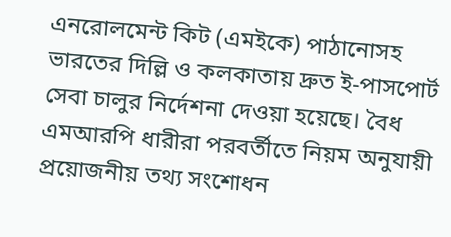এনরোলমেন্ট কিট (এমইকে) পাঠানোসহ ভারতের দিল্লি ও কলকাতায় দ্রুত ই-পাসপোর্ট সেবা চালুর নির্দেশনা দেওয়া হয়েছে। বৈধ এমআরপি ধারীরা পরবর্তীতে নিয়ম অনুযায়ী প্রয়োজনীয় তথ্য সংশোধন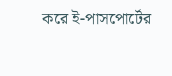করে ই-পাসপোর্টের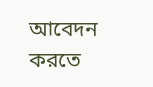আবেদন করতে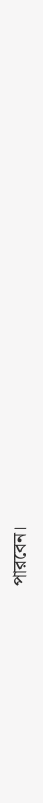পারবেন।